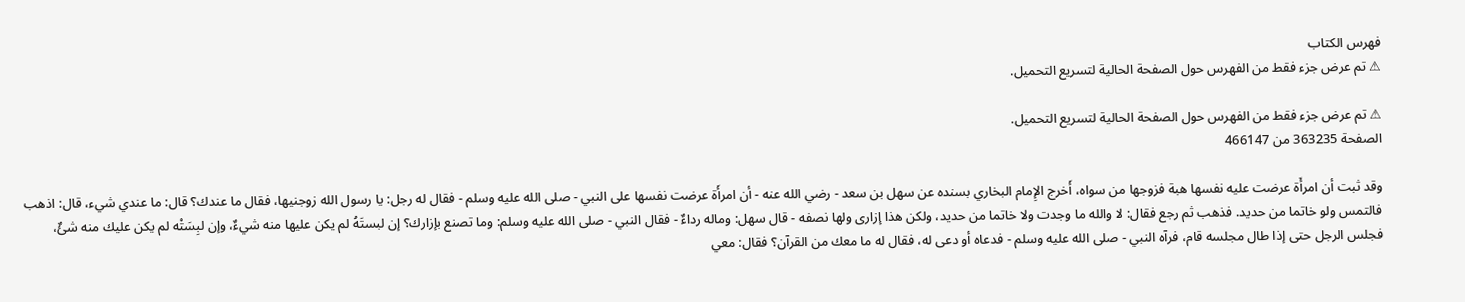فهرس الكتاب
⚠ تم عرض جزء فقط من الفهرس حول الصفحة الحالية لتسريع التحميل.

⚠ تم عرض جزء فقط من الفهرس حول الصفحة الحالية لتسريع التحميل.
الصفحة 363235 من 466147

وقد ثبت أن امرأَة عرضت عليه نفسها هبة فزوجها من سواه، أَخرج الإِمام البخاري بسنده عن سهل بن سعد - رضي الله عنه - أن امرأَة عرضت نفسها على النبي - صلى الله عليه وسلم - فقال له رجل: يا رسول الله زوجنيها، فقال ما عندك؟ قال: ما عندي شيء، قال: اذهب فالتمس ولو خاتما من حديد. فذهب ثم رجع فقال: لا والله ما وجدت ولا خاتما من حديد، ولكن هذا إزارى ولها نصفه - قال سهل: وماله رداءٌ - فقال النبي - صلى الله عليه وسلم: وما تصنع بإزارك؟ إن لبستَهُ لم يكن عليها منه شيءٌ، وإن لبِسَتْه لم يكن عليك منه شئٌ، فجلس الرجل حتى إذا طال مجلسه قام، فرآه النبي - صلى الله عليه وسلم - فدعاه أو دعى له، فقال له ما معك من القرآن؟ فقال: معي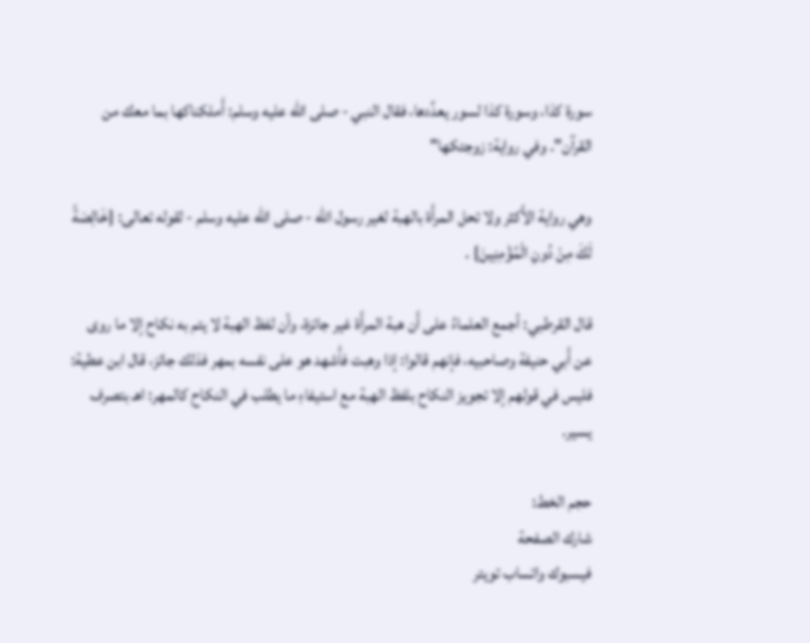سورة كذا، وسورة كذا لسور يعدِّدها، فقال النبي - صلى الله عليه وسلم: أَملكناكها بما معك من القرآن". وفي رواية: زوجتكها"

وهي رواية الأَكثر ولا تحل المرأَة بالهبة لغير رسول الله - صلى الله عليه وسلم - لقوله تعالى: {خَالِصَةً لَكَ مِنْ دُونِ الْمُؤْمِنِينَ} .

قال القرطبي: أجمع العلماءُ على أَن هبة المرأَة غير جائزة، وأن لفظ الهبة لا يتم به نكاح إلا ما روى عن أَبي حنيفة وصاحبيه، فإنهم قالوا: إذا وهبت فأَشهد هو على نفسه بمهر فذلك جائز، قال ابن عطية: فليس في قولهم إلا تجويز النكاح بلفظ الهبة مع استيفاءِ ما يطلب في النكاح كالمهر: اهـ بتصرف يسير.

حجم الخط:
شارك الصفحة
فيسبوك واتساب تويتر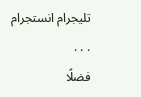تليجرام انستجرام
. . .
فضلًا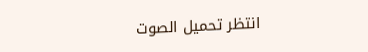انتظر تحميل الصوت